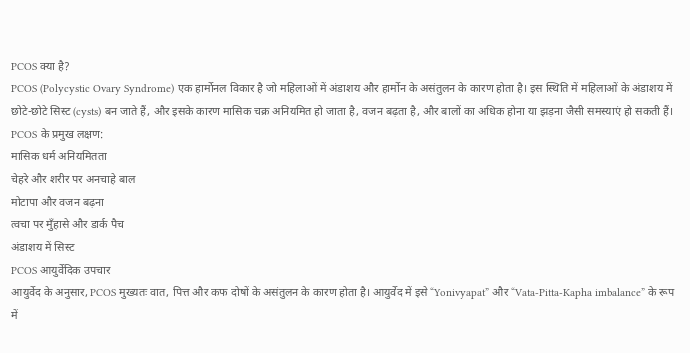PCOS क्या है?
PCOS (Polycystic Ovary Syndrome) एक हार्मोनल विकार है जो महिलाओं में अंडाशय और हार्मोन के असंतुलन के कारण होता है। इस स्थिति में महिलाओं के अंडाशय में छोटे-छोटे सिस्ट (cysts) बन जाते हैं, और इसके कारण मासिक चक्र अनियमित हो जाता है, वजन बढ़ता है, और बालों का अधिक होना या झड़ना जैसी समस्याएं हो सकती हैं।
PCOS के प्रमुख लक्षण:
मासिक धर्म अनियमितता
चेहरे और शरीर पर अनचाहे बाल
मोटापा और वजन बढ़ना
त्वचा पर मुँहासे और डार्क पैच
अंडाशय में सिस्ट
PCOS आयुर्वेदिक उपचार
आयुर्वेद के अनुसार, PCOS मुख्यतः वात, पित्त और कफ दोषों के असंतुलन के कारण होता है। आयुर्वेद में इसे “Yonivyapat” और “Vata-Pitta-Kapha imbalance” के रूप में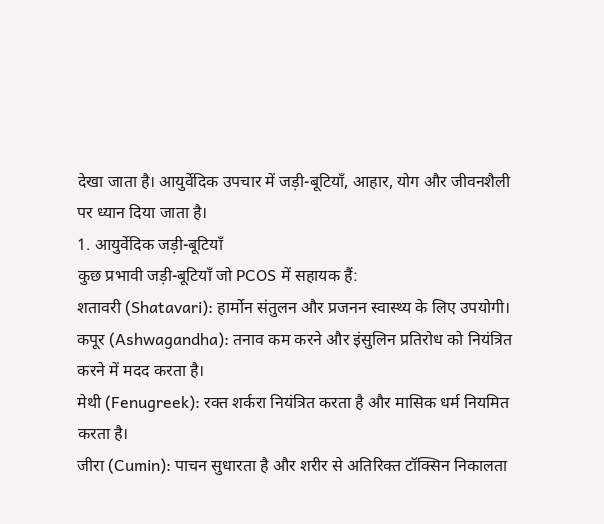देखा जाता है। आयुर्वेदिक उपचार में जड़ी-बूटियाँ, आहार, योग और जीवनशैली पर ध्यान दिया जाता है।
1. आयुर्वेदिक जड़ी-बूटियाँ
कुछ प्रभावी जड़ी-बूटियाँ जो PCOS में सहायक हैं:
शतावरी (Shatavari): हार्मोन संतुलन और प्रजनन स्वास्थ्य के लिए उपयोगी।
कपूर (Ashwagandha): तनाव कम करने और इंसुलिन प्रतिरोध को नियंत्रित करने में मदद करता है।
मेथी (Fenugreek): रक्त शर्करा नियंत्रित करता है और मासिक धर्म नियमित करता है।
जीरा (Cumin): पाचन सुधारता है और शरीर से अतिरिक्त टॉक्सिन निकालता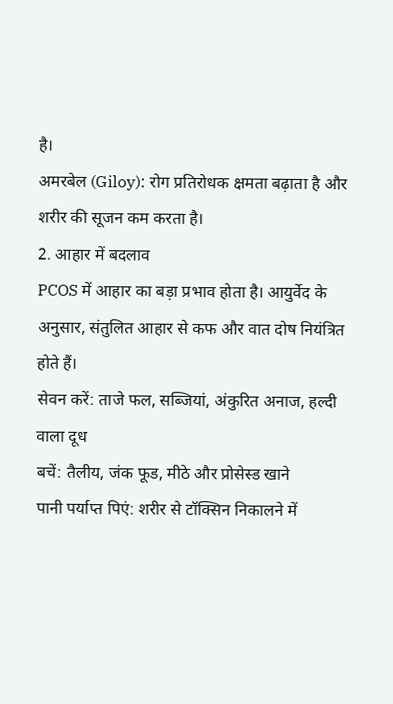है।
अमरबेल (Giloy): रोग प्रतिरोधक क्षमता बढ़ाता है और शरीर की सूजन कम करता है।
2. आहार में बदलाव
PCOS में आहार का बड़ा प्रभाव होता है। आयुर्वेद के अनुसार, संतुलित आहार से कफ और वात दोष नियंत्रित होते हैं।
सेवन करें: ताजे फल, सब्जियां, अंकुरित अनाज, हल्दी वाला दूध
बचें: तैलीय, जंक फूड, मीठे और प्रोसेस्ड खाने
पानी पर्याप्त पिएं: शरीर से टॉक्सिन निकालने में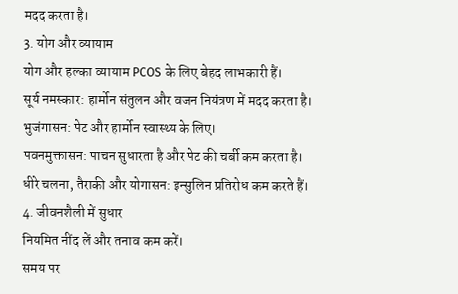मदद करता है।
3. योग और व्यायाम
योग और हल्का व्यायाम PCOS के लिए बेहद लाभकारी हैं।
सूर्य नमस्कार: हार्मोन संतुलन और वजन नियंत्रण में मदद करता है।
भुजंगासन: पेट और हार्मोन स्वास्थ्य के लिए।
पवनमुक्तासन: पाचन सुधारता है और पेट की चर्बी कम करता है।
धीरे चलना, तैराकी और योगासन: इन्सुलिन प्रतिरोध कम करते हैं।
4. जीवनशैली में सुधार
नियमित नींद लें और तनाव कम करें।
समय पर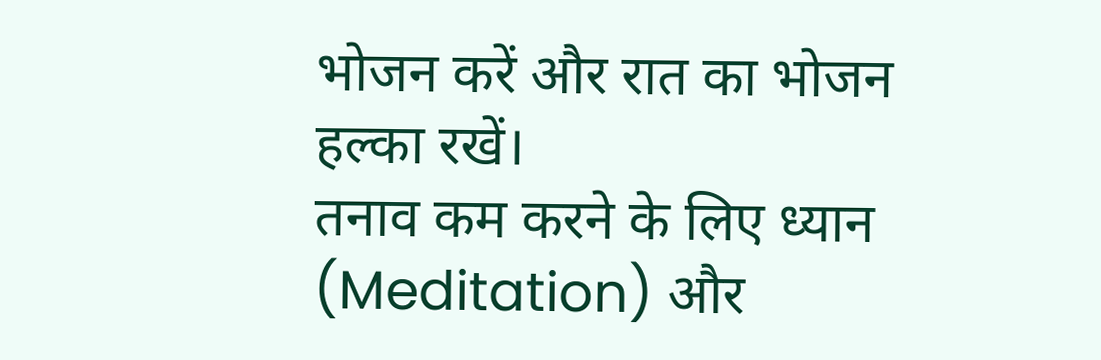भोजन करें और रात का भोजन हल्का रखें।
तनाव कम करने के लिए ध्यान (Meditation) और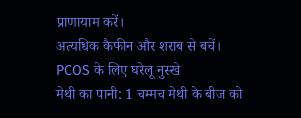प्राणायाम करें।
अत्यधिक कैफीन और शराब से बचें।
PCOS के लिए घरेलू नुस्खे
मेथी का पानी: 1 चम्मच मेथी के बीज को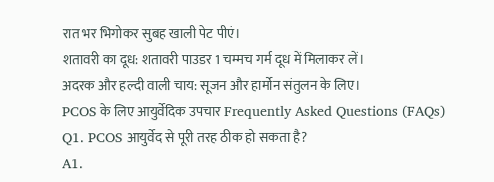रात भर भिगोकर सुबह खाली पेट पीएं।
शतावरी का दूध: शतावरी पाउडर 1 चम्मच गर्म दूध में मिलाकर लें।
अदरक और हल्दी वाली चाय: सूजन और हार्मोन संतुलन के लिए।
PCOS के लिए आयुर्वेदिक उपचार Frequently Asked Questions (FAQs)
Q1. PCOS आयुर्वेद से पूरी तरह ठीक हो सकता है?
A1.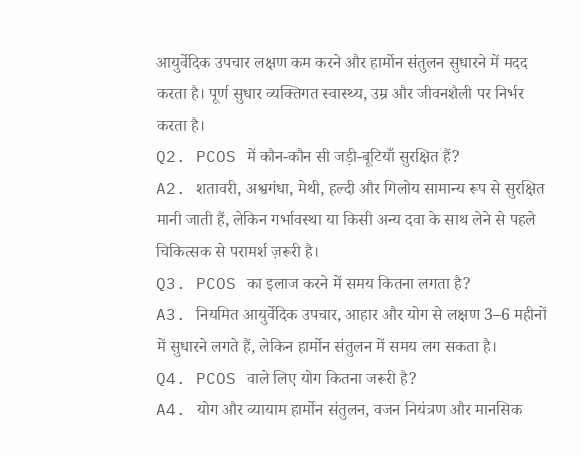आयुर्वेदिक उपचार लक्षण कम करने और हार्मोन संतुलन सुधारने में मदद करता है। पूर्ण सुधार व्यक्तिगत स्वास्थ्य, उम्र और जीवनशैली पर निर्भर करता है।
Q2. PCOS में कौन-कौन सी जड़ी-बूटियाँ सुरक्षित हैं?
A2. शतावरी, अश्वगंधा, मेथी, हल्दी और गिलोय सामान्य रूप से सुरक्षित मानी जाती हैं, लेकिन गर्भावस्था या किसी अन्य दवा के साथ लेने से पहले चिकित्सक से परामर्श ज़रूरी है।
Q3. PCOS का इलाज करने में समय कितना लगता है?
A3. नियमित आयुर्वेदिक उपचार, आहार और योग से लक्षण 3–6 महीनों में सुधारने लगते हैं, लेकिन हार्मोन संतुलन में समय लग सकता है।
Q4. PCOS वाले लिए योग कितना जरूरी है?
A4. योग और व्यायाम हार्मोन संतुलन, वजन नियंत्रण और मानसिक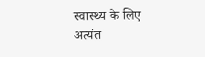स्वास्थ्य के लिए अत्यंत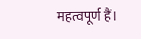महत्वपूर्ण हैं।